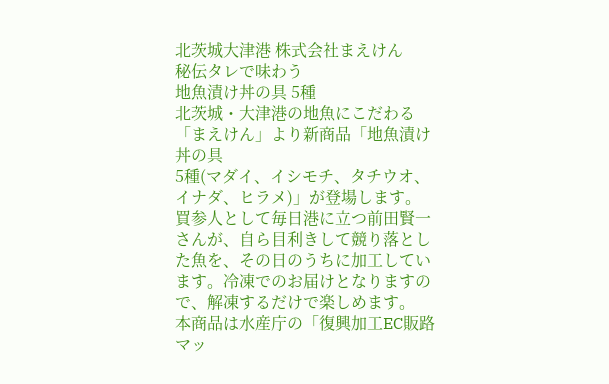北茨城大津港 株式会社まえけん
秘伝タレで味わう
地魚漬け丼の具 5種
北茨城・大津港の地魚にこだわる「まえけん」より新商品「地魚漬け丼の具
5種(マダイ、イシモチ、タチウオ、イナダ、ヒラメ)」が登場します。買参人として毎日港に立つ前田賢一さんが、自ら目利きして競り落とした魚を、その日のうちに加工しています。冷凍でのお届けとなりますので、解凍するだけで楽しめます。
本商品は水産庁の「復興加工EC販路マッ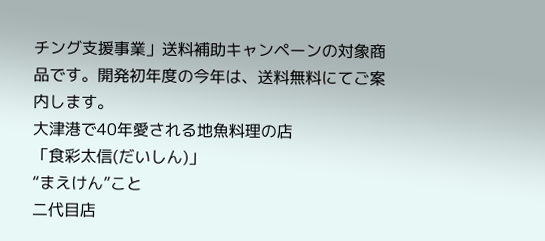チング支援事業」送料補助キャンペーンの対象商品です。開発初年度の今年は、送料無料にてご案内します。
大津港で40年愛される地魚料理の店
「食彩太信(だいしん)」
“まえけん”こと
二代目店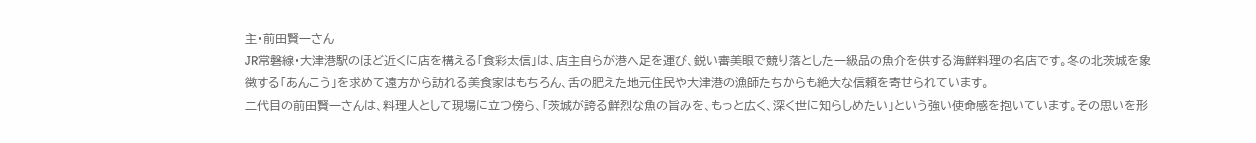主・前田賢一さん
JR常磐線・大津港駅のほど近くに店を構える「食彩太信」は、店主自らが港へ足を運び、鋭い審美眼で競り落とした一級品の魚介を供する海鮮料理の名店です。冬の北茨城を象徴する「あんこう」を求めて遠方から訪れる美食家はもちろん、舌の肥えた地元住民や大津港の漁師たちからも絶大な信頼を寄せられています。
二代目の前田賢一さんは、料理人として現場に立つ傍ら、「茨城が誇る鮮烈な魚の旨みを、もっと広く、深く世に知らしめたい」という強い使命感を抱いています。その思いを形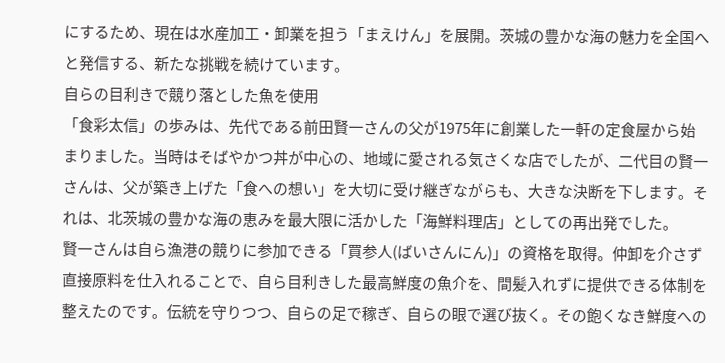にするため、現在は水産加工・卸業を担う「まえけん」を展開。茨城の豊かな海の魅力を全国へと発信する、新たな挑戦を続けています。
自らの目利きで競り落とした魚を使用
「食彩太信」の歩みは、先代である前田賢一さんの父が1975年に創業した一軒の定食屋から始まりました。当時はそばやかつ丼が中心の、地域に愛される気さくな店でしたが、二代目の賢一さんは、父が築き上げた「食への想い」を大切に受け継ぎながらも、大きな決断を下します。それは、北茨城の豊かな海の恵みを最大限に活かした「海鮮料理店」としての再出発でした。
賢一さんは自ら漁港の競りに参加できる「買参人(ばいさんにん)」の資格を取得。仲卸を介さず直接原料を仕入れることで、自ら目利きした最高鮮度の魚介を、間髪入れずに提供できる体制を整えたのです。伝統を守りつつ、自らの足で稼ぎ、自らの眼で選び抜く。その飽くなき鮮度への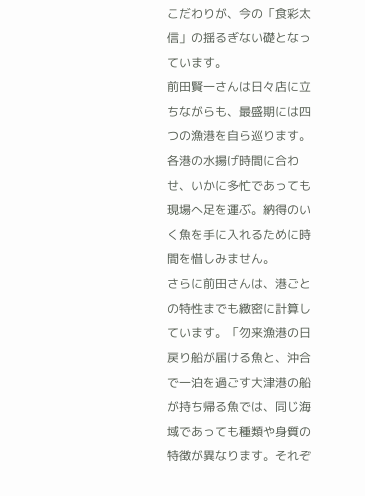こだわりが、今の「食彩太信」の揺るぎない礎となっています。
前田賢一さんは日々店に立ちながらも、最盛期には四つの漁港を自ら巡ります。各港の水揚げ時間に合わせ、いかに多忙であっても現場へ足を運ぶ。納得のいく魚を手に入れるために時間を惜しみません。
さらに前田さんは、港ごとの特性までも緻密に計算しています。「勿来漁港の日戻り船が届ける魚と、沖合で一泊を過ごす大津港の船が持ち帰る魚では、同じ海域であっても種類や身質の特徴が異なります。それぞ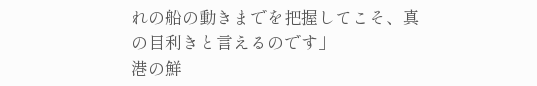れの船の動きまでを把握してこそ、真の目利きと言えるのです」
港の鮮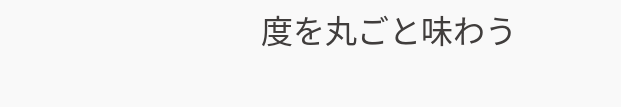度を丸ごと味わう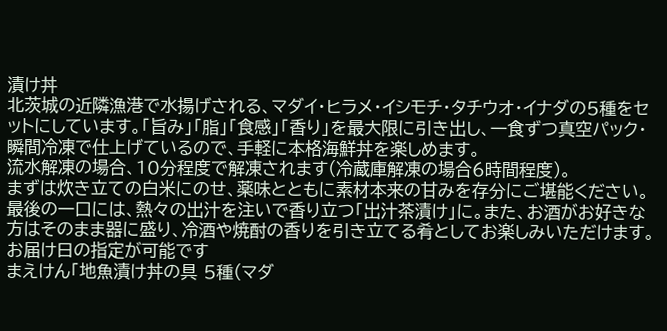漬け丼
北茨城の近隣漁港で水揚げされる、マダイ・ヒラメ・イシモチ・タチウオ・イナダの5種をセットにしています。「旨み」「脂」「食感」「香り」を最大限に引き出し、一食ずつ真空パック・瞬間冷凍で仕上げているので、手軽に本格海鮮丼を楽しめます。
流水解凍の場合、10分程度で解凍されます(冷蔵庫解凍の場合6時間程度)。
まずは炊き立ての白米にのせ、薬味とともに素材本来の甘みを存分にご堪能ください。最後の一口には、熱々の出汁を注いで香り立つ「出汁茶漬け」に。また、お酒がお好きな方はそのまま器に盛り、冷酒や焼酎の香りを引き立てる肴としてお楽しみいただけます。
お届け日の指定が可能です
まえけん「地魚漬け丼の具 5種(マダ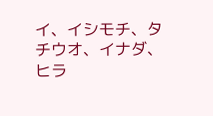イ、イシモチ、タチウオ、イナダ、ヒラ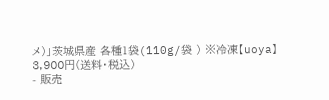メ)」茨城県産 各種1袋(110g/袋 ) ※冷凍【uoya】
3,900円(送料・税込)
- 販売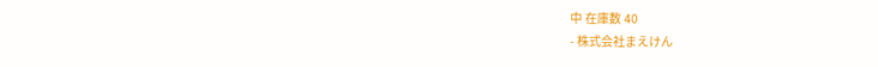中 在庫数 40
- 株式会社まえけん